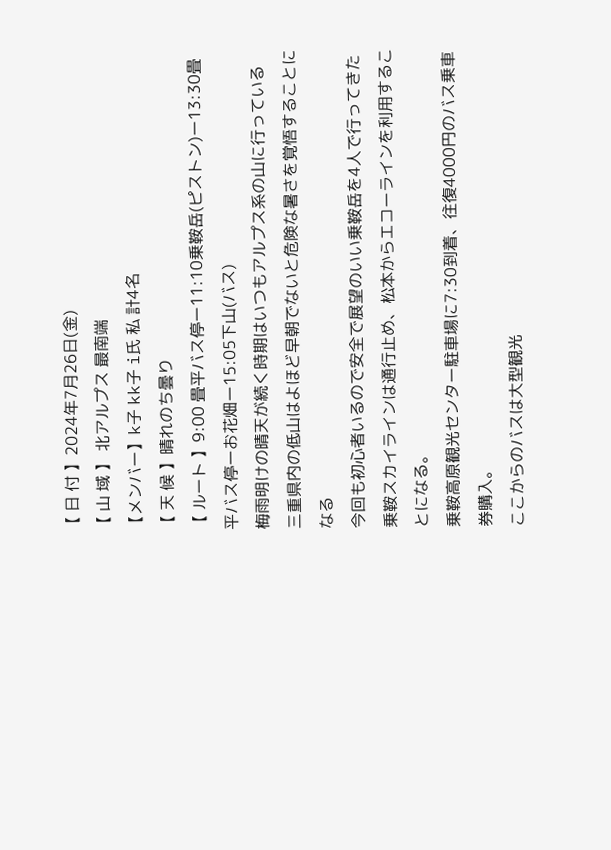【 日 付 】2024年7月26日(金)
【 山 域 】 北アルプス 最南端
【メンバー】k子 kk子 i氏 私 計4名
【 天 候 】晴れのち曇り
【 ルート 】9:00 畳平バス停ー11:10乗鞍岳(ピストン)ー13:30畳平バス停ーお花畑ー15:05下山(バス)
梅雨明けの晴天が続く時期はいつもアルプス系の山に行っている
三重県内の低山はよほど早朝でないと危険な暑さを覚悟することになる
今回も初心者いるので安全で展望のいい乗鞍岳を4人で行ってきた
乗鞍スカイラインは通行止め、松本からエコーラインを利用することになる。
乗鞍高原観光センター駐車場に7:30到着、往復4000円のバス乗車券購入。
ここからのバスは大型観光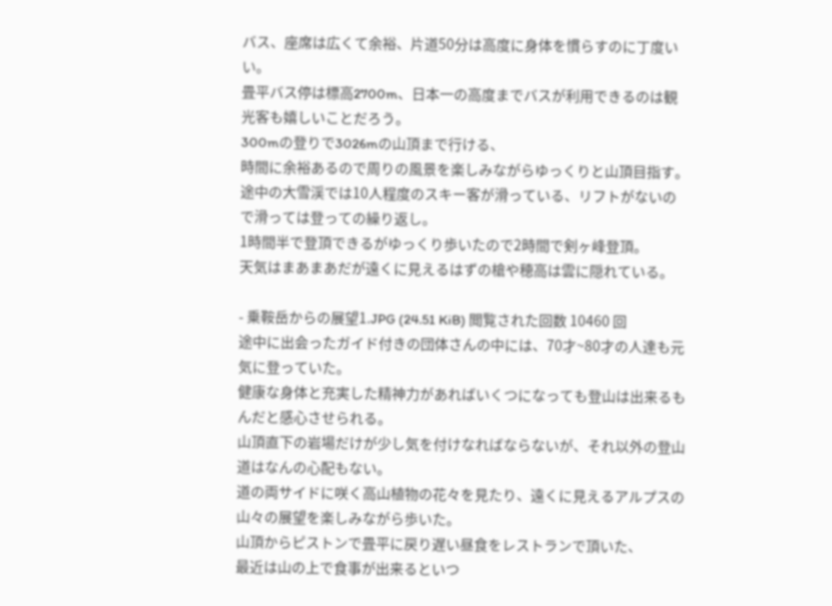バス、座席は広くて余裕、片道50分は高度に身体を慣らすのに丁度いい。
畳平バス停は標高2700m、日本一の高度までバスが利用できるのは観光客も嬉しいことだろう。
300mの登りで3026mの山頂まで行ける、
時間に余裕あるので周りの風景を楽しみながらゆっくりと山頂目指す。
途中の大雪渓では10人程度のスキー客が滑っている、リフトがないので滑っては登っての繰り返し。
1時間半で登頂できるがゆっくり歩いたので2時間で剣ヶ峰登頂。
天気はまあまあだが遠くに見えるはずの槍や穂高は雲に隠れている。

- 乗鞍岳からの展望1.JPG (24.51 KiB) 閲覧された回数 10460 回
途中に出会ったガイド付きの団体さんの中には、70才~80才の人達も元気に登っていた。
健康な身体と充実した精神力があればいくつになっても登山は出来るもんだと感心させられる。
山頂直下の岩場だけが少し気を付けなればならないが、それ以外の登山道はなんの心配もない。
道の両サイドに咲く高山植物の花々を見たり、遠くに見えるアルプスの山々の展望を楽しみながら歩いた。
山頂からピストンで畳平に戻り遅い昼食をレストランで頂いた、
最近は山の上で食事が出来るといつ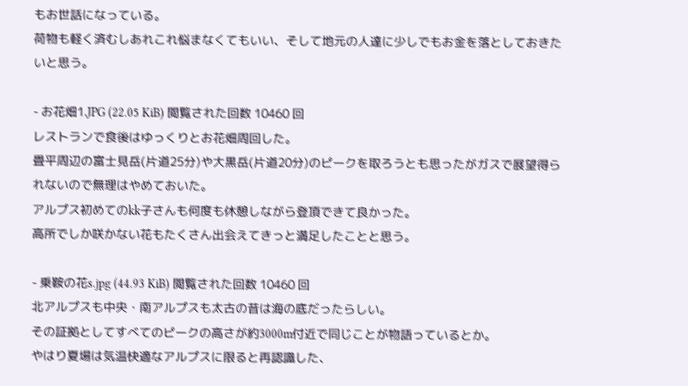もお世話になっている。
荷物も軽く済むしあれこれ悩まなくてもいい、そして地元の人達に少しでもお金を落としておきたいと思う。

- お花畑1.JPG (22.05 KiB) 閲覧された回数 10460 回
レストランで食後はゆっくりとお花畑周回した。
畳平周辺の富士見岳(片道25分)や大黒岳(片道20分)のピークを取ろうとも思ったがガスで展望得られないので無理はやめておいた。
アルプス初めてのkk子さんも何度も休憩しながら登頂できて良かった。
高所でしか咲かない花もたくさん出会えてきっと満足したことと思う。

- 乗鞍の花s.jpg (44.93 KiB) 閲覧された回数 10460 回
北アルプスも中央・南アルプスも太古の昔は海の底だったらしい。
その証拠としてすべてのピークの高さが約3000m付近で同じことが物語っているとか。
やはり夏場は気温快適なアルプスに限ると再認識した、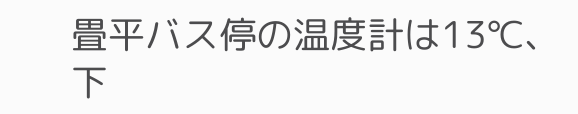畳平バス停の温度計は13℃、下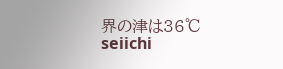界の津は36℃
seiichi